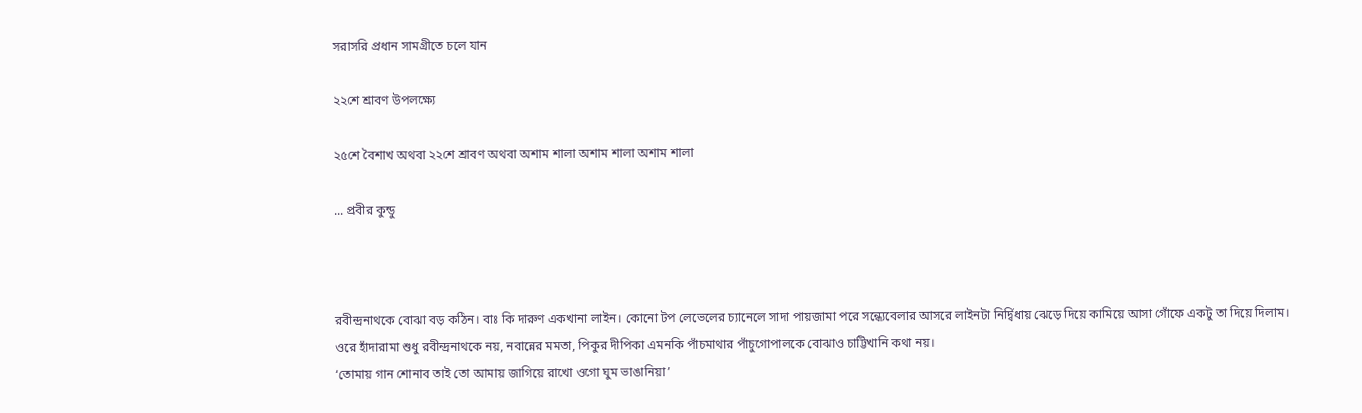সরাসরি প্রধান সামগ্রীতে চলে যান

২২শে শ্রাবণ উপলক্ষ্যে

২৫শে বৈশাখ অথবা ২২শে শ্রাবণ অথবা অশাম শালা অশাম শালা অশাম শালা

... প্রবীর কুন্ডু



রবীন্দ্রনাথকে বোঝা বড় কঠিন। বাঃ কি দারুণ একখানা লাইন। কোনো টপ লেভেলের চ্যানেলে সাদা পায়জামা পরে সন্ধ্যেবেলার আসরে লাইনটা নির্দ্বিধায় ঝেড়ে দিয়ে কামিয়ে আসা গোঁফে একটু তা দিয়ে দিলাম। ওরে হাঁদারামা শুধু রবীন্দ্রনাথকে নয়, নবান্নের মমতা, পিকুর দীপিকা এমনকি পাঁচমাথার পাঁচুগোপালকে বোঝাও চাট্টিখানি কথা নয়।
‘তোমায় গান শোনাব তাই তো আমায় জাগিয়ে রাখো ওগো ঘুম ভাঙানিয়া’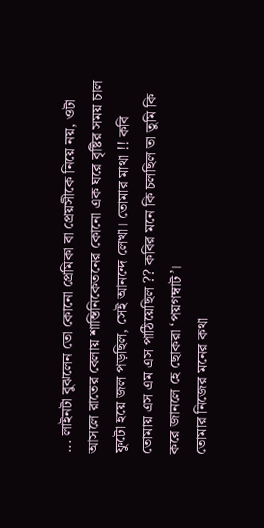... লাইনটা বুঝলেন তো কোনো প্রেমিকা বা প্রেয়সীকে নিয়ে নয়, ওটা আসলে রাতের বেলায় শান্তিনিকেতনের কোনো এক ঘরে বৃষ্টির সময় চাল ফুটো হয়ে জল পড়ছিল, সেই আনন্দে লেখা। তোমার মাথা !! কবি তোমায় এস এম এস পাঠিয়েছিল ?? কবির মনে কি চলছিল তা তুমি কি করে জানলে হে ছোকরা ‘পয়গম্বাট’।
তোমার নিজের মনের কথা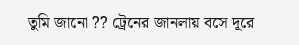তুমি জানো ?? ট্রেনের জানলায় বসে দূরে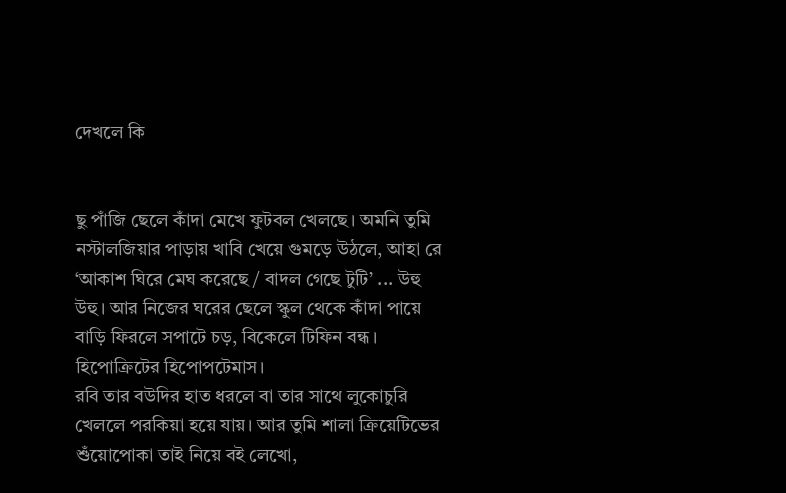দেখলে কি


ছু পাঁজি ছেলে কাঁদা মেখে ফুটবল খেলছে। অমনি তুমি নস্টালজিয়ার পাড়ায় খাবি খেয়ে গুমড়ে উঠলে, আহা রে ‘আকাশ ঘিরে মেঘ করেছে / বাদল গেছে টুটি’ ... উহু উহু। আর নিজের ঘরের ছেলে স্কুল থেকে কাঁদা পায়ে বাড়ি ফিরলে সপাটে চড়, বিকেলে টিফিন বন্ধ। হিপোক্রিটের হিপোপটেমাস।
রবি তার বউদির হাত ধরলে বা তার সাথে লুকোচুরি খেললে পরকিয়া হয়ে যায়। আর তুমি শালা ক্রিয়েটিভের শুঁয়োপোকা তাই নিয়ে বই লেখো,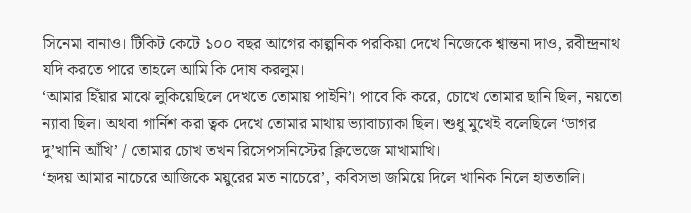সিনেমা বানাও। টিকিট কেটে ১০০ বছর আগের কাল্পনিক পরকিয়া দেখে নিজেকে শ্বান্তনা দাও, রবীন্দ্রনাথ যদি করতে পারে তাহলে আমি কি দোষ করলুম।
‘আমার হিঁয়ার মাঝে লুকিয়েছিলে দেখতে তোমায় পাইনি’। পাবে কি করে, চোখে তোমার ছানি ছিল, নয়তো ন্যাবা ছিল। অথবা গার্নিশ করা ত্বক দেখে তোমার মাথায় ভ্যাবাচ্যাকা ছিল। শুধু মুখেই বলেছিলে ‘ডাগর দু’খানি আঁখি’ / তোমার চোখ তখন রিসেপসনিস্টের ক্লিভেজে মাখামাখি।
‘হৃদয় আমার নাচেরে আজিকে ময়ুরের মত নাচেরে’, কবিসভা জমিয়ে দিলে খানিক নিলে হাততালি।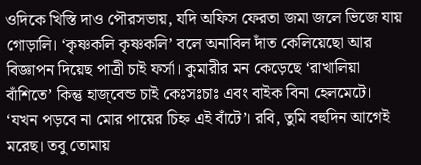ওদিকে খিস্তি দাও পৌরসভায়, যদি অফিস ফেরতা জমা জলে ভিজে যায় গোড়ালি। ‘কৃষ্ণকলি কৃষ্ণকলি’ বলে অনাবিল দাঁত কেলিয়েছো আর বিজ্ঞাপন দিয়েছ পাত্রী চাই ফর্সা। কুমারীর মন কেড়েছে ‘রাখালিয়া বাঁশিতে’ কিন্তু হাজ্‌বেন্ড চাই কেঃসঃচাঃ এবং বাইক বিনা হেলমেটে।
‘যখন পড়বে না মোর পায়ের চিহ্ন এই বাঁটে’। রবি, তুমি বহুদিন আগেই মরেছ। তবু তোমায়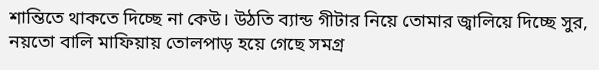শান্তিতে থাকতে দিচ্ছে না কেউ। উঠতি ব্যান্ড গীটার নিয়ে তোমার জ্বালিয়ে দিচ্ছে সুর, নয়তো বালি মাফিয়ায় তোলপাড় হয়ে গেছে সমগ্র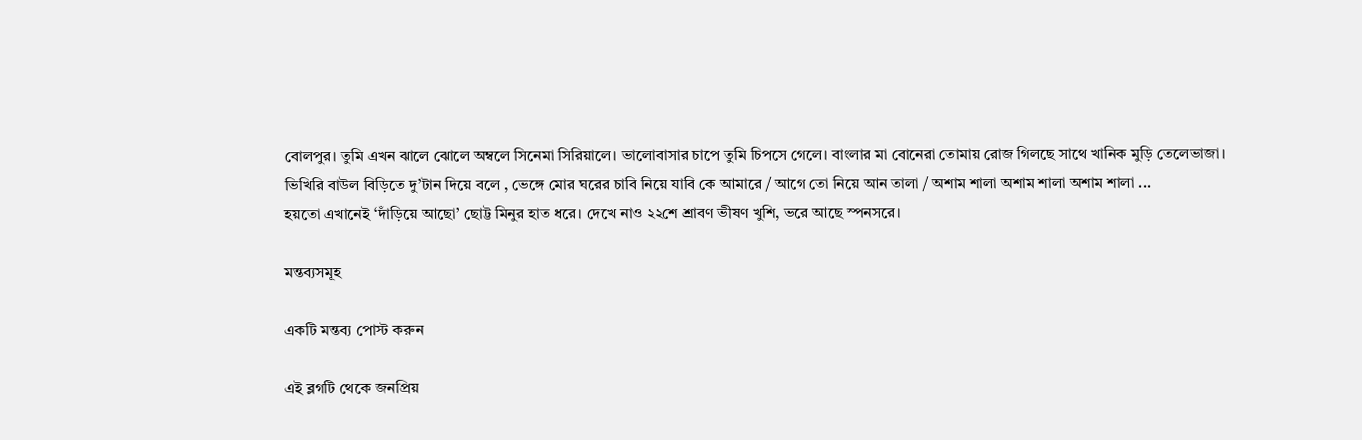বোলপুর। তুমি এখন ঝালে ঝোলে অম্বলে সিনেমা সিরিয়ালে। ভালোবাসার চাপে তুমি চিপসে গেলে। বাংলার মা বোনেরা তোমায় রোজ গিলছে সাথে খানিক মুড়ি তেলেভাজা। ভিখিরি বাউল বিড়িতে দু’টান দিয়ে বলে , ভেঙ্গে মোর ঘরের চাবি নিয়ে যাবি কে আমারে / আগে তো নিয়ে আন তালা / অশাম শালা অশাম শালা অশাম শালা ...
হয়তো এখানেই ‘দাঁড়িয়ে আছো’ ছোট্ট মিনুর হাত ধরে। দেখে নাও ২২শে শ্রাবণ ভীষণ খুশি, ভরে আছে স্পনসরে।

মন্তব্যসমূহ

একটি মন্তব্য পোস্ট করুন

এই ব্লগটি থেকে জনপ্রিয়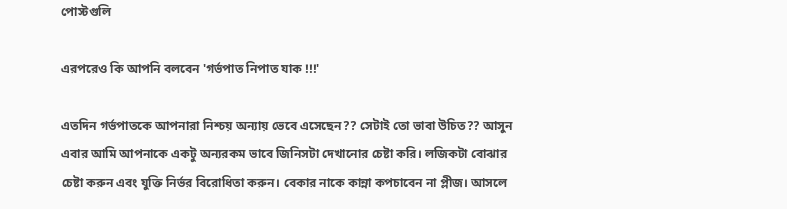পোস্টগুলি

এরপরেও কি আপনি বলবেন 'গর্ভপাত নিপাত যাক !!!'

এতদিন গর্ভপাতকে আপনারা নিশ্চয় অন্যায় ভেবে এসেছেন?? সেটাই তো ভাবা উচিত?? আসুন এবার আমি আপনাকে একটু অন্যরকম ভাবে জিনিসটা দেখানোর চেষ্টা করি। লজিকটা বোঝার চেষ্টা করুন এবং যুক্তি নির্ভর বিরোধিতা করুন। বেকার নাকে কান্না কপচাবেন না প্লীজ। আসলে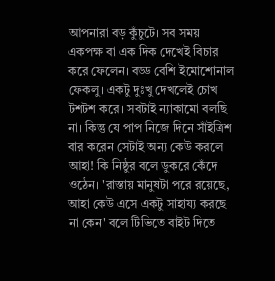আপনারা বড় কুঁচুটে। সব সময় একপক্ষ বা এক দিক দেখেই বিচার করে ফেলেন। বড্ড বেশি ইমোশোনাল ফেকলু। একটু দুঃখু দেখলেই চোখ টশটশ করে। সবটাই ন্যাকামো বলছি না। কিন্তু যে পাপ নিজে দিনে সাঁইত্রিশ বার করেন সেটাই অন্য কেউ করলে আহা! কি নিষ্ঠুর বলে ডুকরে কেঁদে ওঠেন। 'রাস্তায় মানুষটা পরে রয়েছে, আহা কেউ এসে একটু সাহায্য করছে না কেন' বলে টিভিতে বাইট দিতে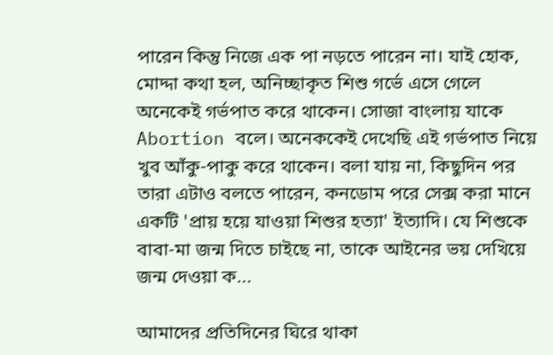পারেন কিন্তু নিজে এক পা নড়তে পারেন না। যাই হোক, মোদ্দা কথা হল, অনিচ্ছাকৃত শিশু গর্ভে এসে গেলে অনেকেই গর্ভপাত করে থাকেন। সোজা বাংলায় যাকে Abortion বলে। অনেককেই দেখেছি এই গর্ভপাত নিয়ে খুব আঁকু-পাকু করে থাকেন। বলা যায় না, কিছুদিন পর তারা এটাও বলতে পারেন, কনডোম পরে সেক্স করা মানে একটি 'প্রায় হয়ে যাওয়া শিশুর হত্যা' ইত্যাদি। যে শিশুকে বাবা-মা জন্ম দিতে চাইছে না, তাকে আইনের ভয় দেখিয়ে জন্ম দেওয়া ক...

আমাদের প্রতিদিনের ঘিরে থাকা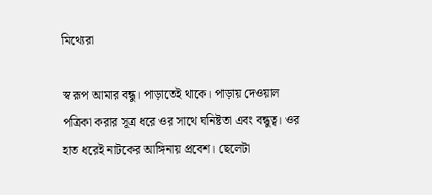মিথ্যেরা

স্ব রূপ আমার বন্ধু। পাড়াতেই থাকে। পাড়ায় দেওয়াল পত্রিকা করার সূত্র ধরে ওর সাথে ঘনিষ্টতা এবং বন্ধুত্ব। ওর হাত ধরেই নাটকের আঙ্গিনায় প্রবেশ। ছেলেটা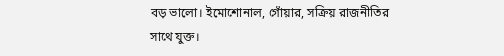বড় ভালো। ইমোশোনাল, গোঁয়ার, সক্রিয় রাজনীতির সাথে যুক্ত।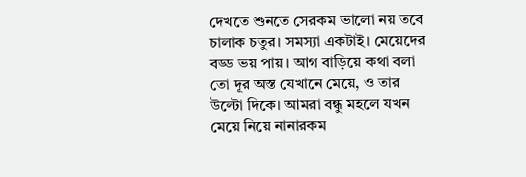দেখতে শুনতে সেরকম ভালো নয় তবে চালাক চতুর। সমস্যা একটাই। মেয়েদের বড্ড ভয় পায়। আগ বাড়িয়ে কথা বলা তো দূর অস্ত যেখানে মেয়ে, ও তার উল্টো দিকে। আমরা বন্ধু মহলে যখন মেয়ে নিয়ে নানারকম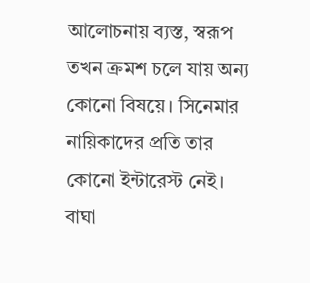আলোচনায় ব্যস্ত, স্বরূপ তখন ক্রমশ চলে যায় অন্য কোনো বিষয়ে। সিনেমার নায়িকাদের প্রতি তার কোনো ইন্টারেস্ট নেই। বাঘা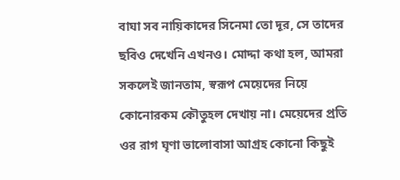বাঘা সব নায়িকাদের সিনেমা তো দূর, সে তাদের ছবিও দেখেনি এখনও। মোদ্দা কথা হল, আমরা সকলেই জানতাম, স্বরূপ মেয়েদের নিয়ে কোনোরকম কৌতুহল দেখায় না। মেয়েদের প্রতি ওর রাগ ঘৃণা ভালোবাসা আগ্রহ কোনো কিছুই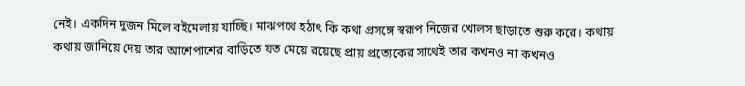নেই। একদিন দুজন মিলে বইমেলায় যাচ্ছি। মাঝপথে হঠাৎ কি কথা প্রসঙ্গে স্বরূপ নিজের খোলস ছাড়াতে শুরু করে। কথায় কথায় জানিয়ে দেয় তার আশেপাশের বাড়িতে যত মেয়ে রয়েছে প্রায় প্রত্যেকের সাথেই তার কখনও না কখনও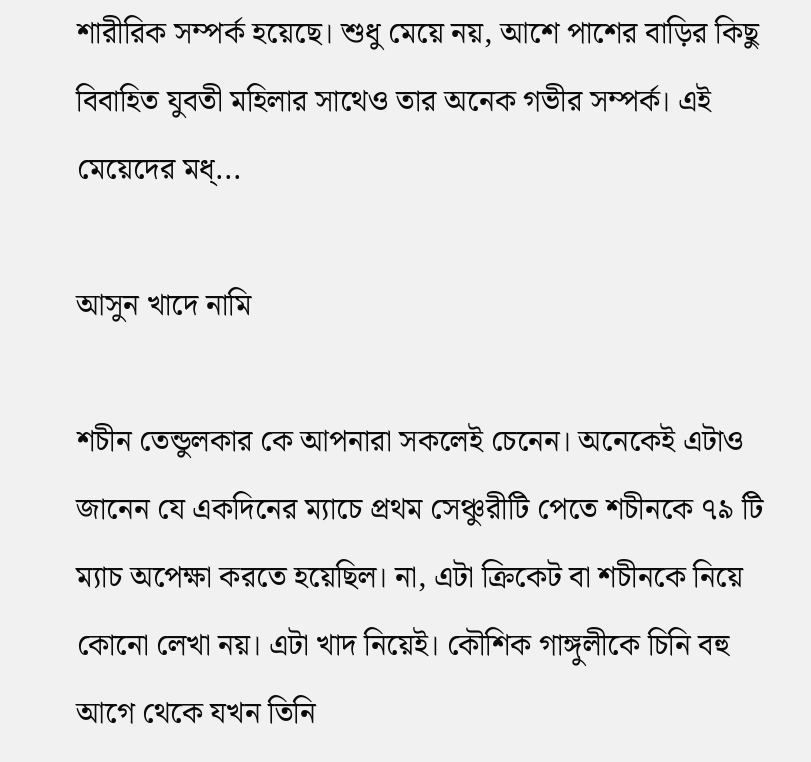শারীরিক সম্পর্ক হয়েছে। শুধু মেয়ে নয়, আশে পাশের বাড়ির কিছু বিবাহিত যুবতী মহিলার সাথেও তার অনেক গভীর সম্পর্ক। এই মেয়েদের মধ্...

আসুন খাদে নামি

শচীন তেন্ডুলকার কে আপনারা সকলেই চেনেন। অনেকেই এটাও জানেন যে একদিনের ম্যাচে প্রথম সেঞ্চুরীটি পেতে শচীনকে ৭৯ টি ম্যাচ অপেক্ষা করতে হয়েছিল। না, এটা ক্রিকেট বা শচীনকে নিয়ে কোনো লেখা নয়। এটা খাদ নিয়েই। কৌশিক গাঙ্গুলীকে চিনি বহু আগে থেকে যখন তিনি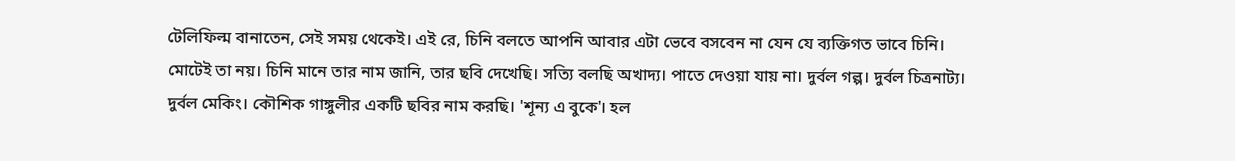টেলিফিল্ম বানাতেন, সেই সময় থেকেই। এই রে, চিনি বলতে আপনি আবার এটা ভেবে বসবেন না যেন যে ব্যক্তিগত ভাবে চিনি। মোটেই তা নয়। চিনি মানে তার নাম জানি, তার ছবি দেখেছি। সত্যি বলছি অখাদ্য। পাতে দেওয়া যায় না। দুর্বল গল্প। দুর্বল চিত্রনাট্য। দুর্বল মেকিং। কৌশিক গাঙ্গুলীর একটি ছবির নাম করছি। 'শূন্য এ বুকে'। হল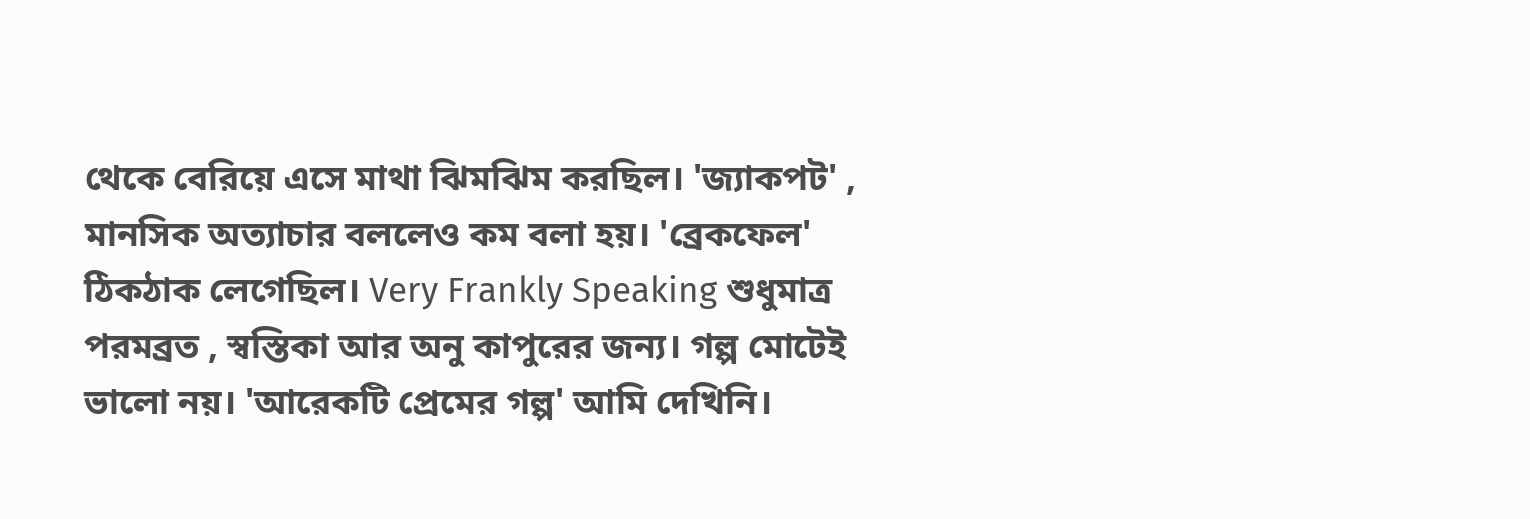থেকে বেরিয়ে এসে মাথা ঝিমঝিম করছিল। 'জ্যাকপট' , মানসিক অত্যাচার বললেও কম বলা হয়। 'ব্রেকফেল' ঠিকঠাক লেগেছিল। Very Frankly Speaking শুধুমাত্র পরমব্রত , স্বস্তিকা আর অনু কাপুরের জন্য। গল্প মোটেই ভালো নয়। 'আরেকটি প্রেমের গল্প' আমি দেখিনি।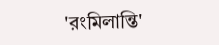'রংমিলান্তি'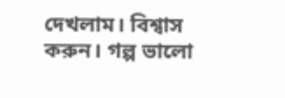দেখলাম। বিশ্বাস করুন। গল্প ভালো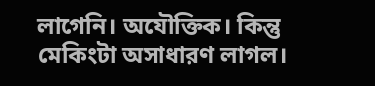লাগেনি। অযৌক্তিক। কিন্তু মেকিংটা অসাধারণ লাগল।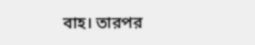বাহ। তারপর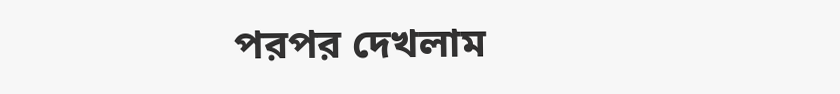পরপর দেখলাম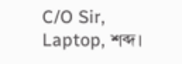C/O Sir, Laptop, শব্দ।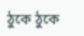ঠুকে ঠুকে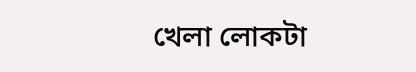খেলা লোকটা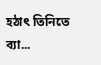হঠাৎ তিনিতে ব্যা...